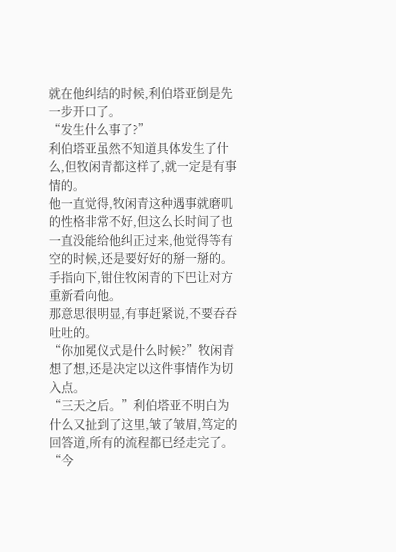就在他纠结的时候,利伯塔亚倒是先一步开口了。
“发生什么事了?”
利伯塔亚虽然不知道具体发生了什么,但牧闲青都这样了,就一定是有事情的。
他一直觉得,牧闲青这种遇事就磨叽的性格非常不好,但这么长时间了也一直没能给他纠正过来,他觉得等有空的时候,还是要好好的掰一掰的。
手指向下,钳住牧闲青的下巴让对方重新看向他。
那意思很明显,有事赶紧说,不要吞吞吐吐的。
“你加冕仪式是什么时候?”牧闲青想了想,还是决定以这件事情作为切入点。
“三天之后。”利伯塔亚不明白为什么又扯到了这里,皱了皱眉,笃定的回答道,所有的流程都已经走完了。
“今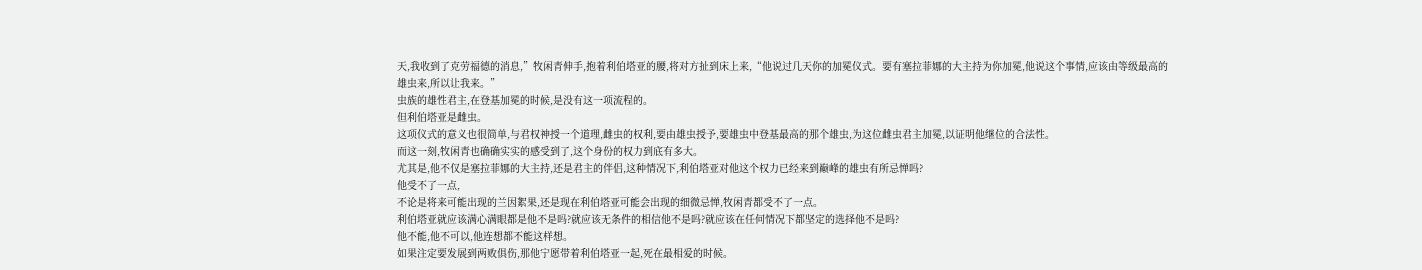天,我收到了克劳福德的消息,”牧闲青伸手,抱着利伯塔亚的腰,将对方扯到床上来,“他说过几天你的加冕仪式。要有塞拉菲娜的大主持为你加冕,他说这个事情,应该由等级最高的雄虫来,所以让我来。”
虫族的雄性君主,在登基加冕的时候,是没有这一项流程的。
但利伯塔亚是雌虫。
这项仪式的意义也很简单,与君权神授一个道理,雌虫的权利,要由雄虫授予,要雄虫中登基最高的那个雄虫,为这位雌虫君主加冕,以证明他继位的合法性。
而这一刻,牧闲青也确确实实的感受到了,这个身份的权力到底有多大。
尤其是,他不仅是塞拉菲娜的大主持,还是君主的伴侣,这种情况下,利伯塔亚对他这个权力已经来到巅峰的雄虫有所忌惮吗?
他受不了一点,
不论是将来可能出现的兰因絮果,还是现在利伯塔亚可能会出现的细微忌惮,牧闲青都受不了一点。
利伯塔亚就应该满心满眼都是他不是吗?就应该无条件的相信他不是吗?就应该在任何情况下都坚定的选择他不是吗?
他不能,他不可以,他连想都不能这样想。
如果注定要发展到两败俱伤,那他宁愿带着利伯塔亚一起,死在最相爱的时候。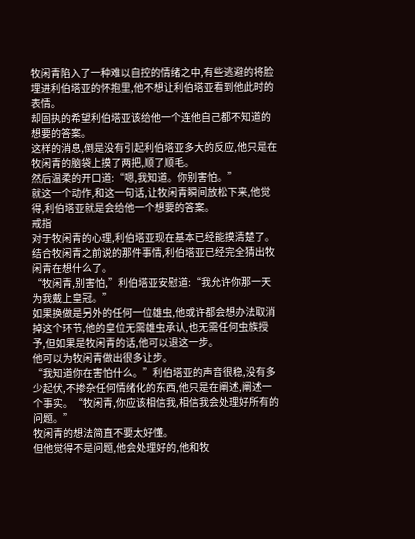牧闲青陷入了一种难以自控的情绪之中,有些逃避的将脸埋进利伯塔亚的怀抱里,他不想让利伯塔亚看到他此时的表情。
却固执的希望利伯塔亚该给他一个连他自己都不知道的想要的答案。
这样的消息,倒是没有引起利伯塔亚多大的反应,他只是在牧闲青的脑袋上摸了两把,顺了顺毛。
然后温柔的开口道:“嗯,我知道。你别害怕。”
就这一个动作,和这一句话,让牧闲青瞬间放松下来,他觉得,利伯塔亚就是会给他一个想要的答案。
戒指
对于牧闲青的心理,利伯塔亚现在基本已经能摸清楚了。
结合牧闲青之前说的那件事情,利伯塔亚已经完全猜出牧闲青在想什么了。
“牧闲青,别害怕,”利伯塔亚安慰道:“我允许你那一天为我戴上皇冠。”
如果换做是另外的任何一位雄虫,他或许都会想办法取消掉这个环节,他的皇位无需雄虫承认,也无需任何虫族授予,但如果是牧闲青的话,他可以退这一步。
他可以为牧闲青做出很多让步。
“我知道你在害怕什么。”利伯塔亚的声音很稳,没有多少起伏,不掺杂任何情绪化的东西,他只是在阐述,阐述一个事实。“牧闲青,你应该相信我,相信我会处理好所有的问题。”
牧闲青的想法简直不要太好懂。
但他觉得不是问题,他会处理好的,他和牧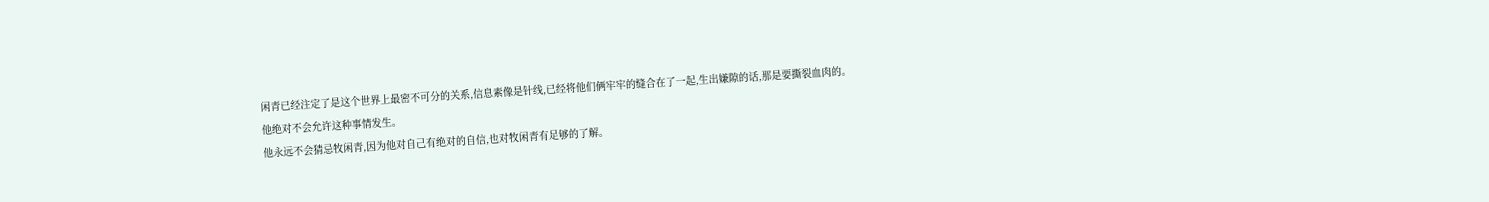闲青已经注定了是这个世界上最密不可分的关系,信息素像是针线,已经将他们俩牢牢的缝合在了一起,生出嫌隙的话,那是要撕裂血肉的。
他绝对不会允许这种事情发生。
他永远不会猜忌牧闲青,因为他对自己有绝对的自信,也对牧闲青有足够的了解。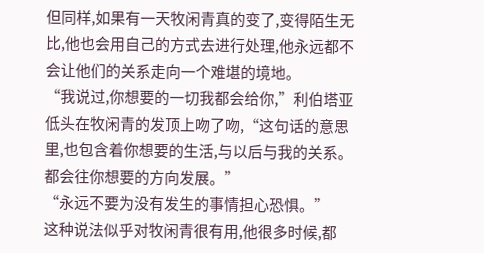但同样,如果有一天牧闲青真的变了,变得陌生无比,他也会用自己的方式去进行处理,他永远都不会让他们的关系走向一个难堪的境地。
“我说过,你想要的一切我都会给你,”利伯塔亚低头在牧闲青的发顶上吻了吻,“这句话的意思里,也包含着你想要的生活,与以后与我的关系。都会往你想要的方向发展。”
“永远不要为没有发生的事情担心恐惧。”
这种说法似乎对牧闲青很有用,他很多时候,都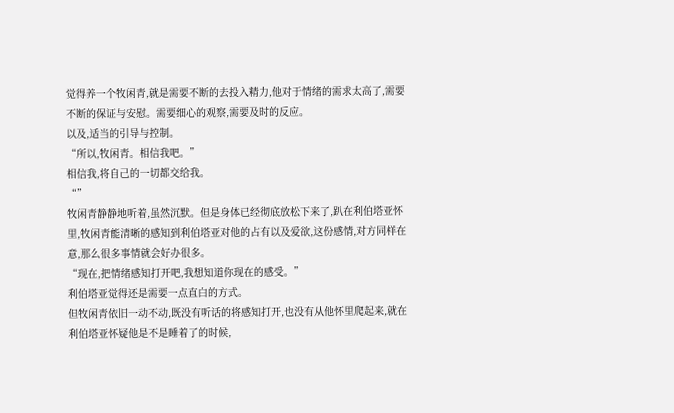觉得养一个牧闲青,就是需要不断的去投入精力,他对于情绪的需求太高了,需要不断的保证与安慰。需要细心的观察,需要及时的反应。
以及,适当的引导与控制。
“所以,牧闲青。相信我吧。”
相信我,将自己的一切都交给我。
“”
牧闲青静静地听着,虽然沉默。但是身体已经彻底放松下来了,趴在利伯塔亚怀里,牧闲青能清晰的感知到利伯塔亚对他的占有以及爱欲,这份感情,对方同样在意,那么很多事情就会好办很多。
“现在,把情绪感知打开吧,我想知道你现在的感受。”
利伯塔亚觉得还是需要一点直白的方式。
但牧闲青依旧一动不动,既没有听话的将感知打开,也没有从他怀里爬起来,就在利伯塔亚怀疑他是不是睡着了的时候,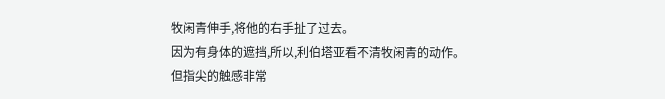牧闲青伸手,将他的右手扯了过去。
因为有身体的遮挡,所以,利伯塔亚看不清牧闲青的动作。
但指尖的触感非常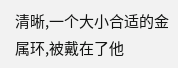清晰,一个大小合适的金属环,被戴在了他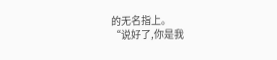的无名指上。
“说好了,你是我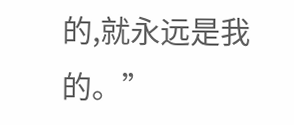的,就永远是我的。”